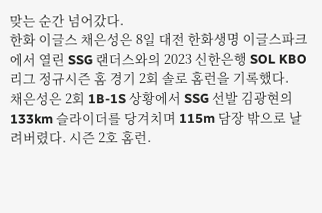맞는 순간 넘어갔다.
한화 이글스 채은성은 8일 대전 한화생명 이글스파크에서 열린 SSG 랜더스와의 2023 신한은행 SOL KBO리그 정규시즌 홈 경기 2회 솔로 홈런을 기록했다.
채은성은 2회 1B-1S 상황에서 SSG 선발 김광현의 133km 슬라이더를 당겨치며 115m 담장 밖으로 날려버렸다. 시즌 2호 홈런.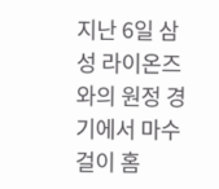지난 6일 삼성 라이온즈와의 원정 경기에서 마수걸이 홈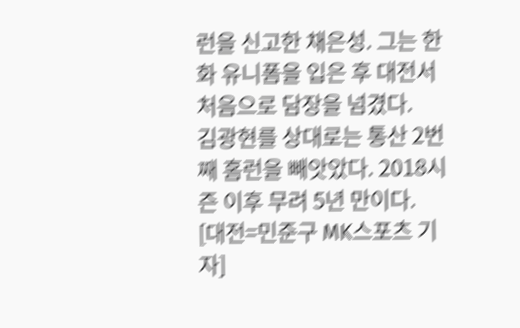런을 신고한 채은성. 그는 한화 유니폼을 입은 후 대전서 처음으로 담장을 넘겼다.
김광현를 상대로는 통산 2번째 홈런을 빼앗았다. 2018시즌 이후 무려 5년 만이다.
[대전=민준구 MK스포츠 기자]